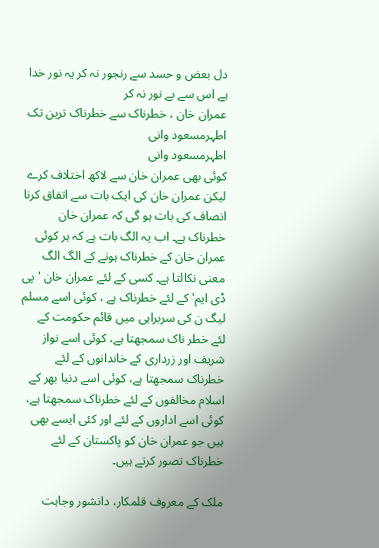دل بعض و حسد سے رنجور نہ کر یہ نور خدا ہے اس سے بے نور نہ کر
عمران خان ، خطرناک سے خطرناک ترین تک
اطہرمسعود وانی
اطہرمسعود وانی
کوئی بھی عمران خان سے لاکھ اختلاف کرے لیکن عمران خان کی ایک بات سے اتفاق کرنا انصاف کی بات ہو گی کہ عمران خان خطرناک ہے۔ اب یہ الگ بات ہے کہ ہر کوئی عمران خان کے خطرناک ہونے کے الگ الگ معنی نکالتا ہے۔ کسی کے لئے عمران خان ' پی ڈی ایم' کے لئے خطرناک ہے ، کوئی اسے مسلم لیگ ن کی سربراہی میں قائم حکومت کے لئے خطر ناک سمجھتا ہے، کوئی اسے نواز شریف اور زرداری کے خاندانوں کے لئے خطرناک سمجھتا ہے، کوئی اسے دنیا بھر کے اسلام مخالفوں کے لئے خطرناک سمجھتا ہے، کوئی اسے اداروں کے لئے اور کئی ایسے بھی ہیں جو عمران خان کو پاکستان کے لئے خطرناک تصور کرتے ہیں۔

ملک کے معروف قلمکار، دانشور وجاہت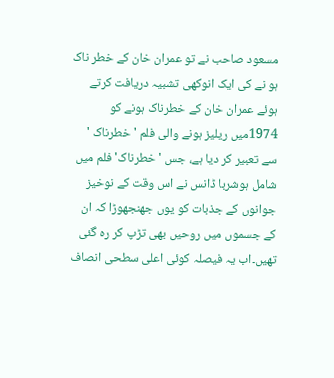مسعود صاحب نے تو عمران خان کے خطر ناک ہو نے کی ایک انوکھی تشبیہ دریافت کرتے ہوئے عمران خان کے خطرناک ہونے کو 1974میں ریلیز ہونے والی فلم ' خطرناک ' سے تعبیر کر دیا ہے، جس ' خطرناک' فلم میں شامل ہوشربا ڈانس نے اس وقت کے نوخیز جوانوں کے جذبات کو یوں جھنجھوڑا کہ ان کے جسموں میں روحیں بھی تڑپ کر رہ گئی تھیں۔اب یہ فیصلہ کوئی اعلی سطحی انصاف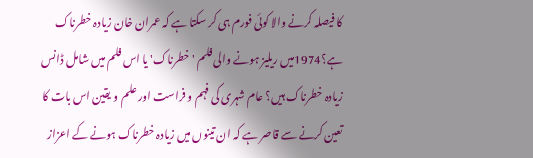کا فیصلہ کرنے والا کوئی فورم ہی کر سکتا ہے کہ عمران خان زیادہ خطرناک ہے؟1974میں ریلیز ہونے والی فلم ' خطرناک' یا اس فلم میں شامل ڈانس زیادہ خطرناک ہیں؟ عام شہری کی فہم و فراست اور علم و یقین اس بات کا تعین کرنے سے قاصر ہے کہ ان تینوں میں زیادہ خطرناک ہونے کے اعزاز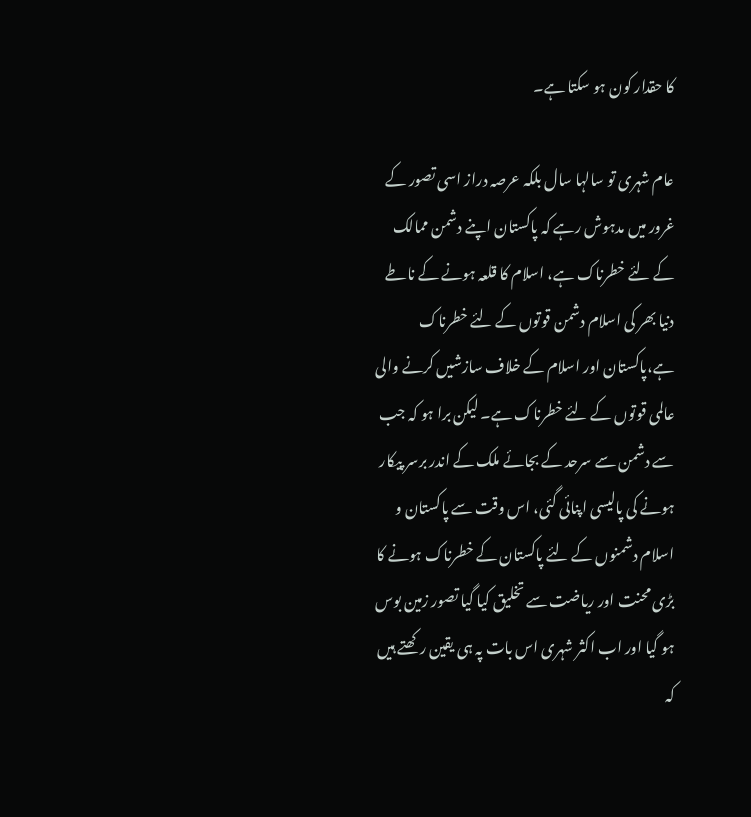کا حقدار کون ہو سکتا ہے۔

عام شہری تو سالہا سال بلکہ عرصہ دراز اسی تصور کے غرور میں مدہوش رہے کہ پاکستان اپنے دشمن ممالک کے لئے خطرناک ہے، اسلام کا قلعہ ہونے کے ناطے دنیا بھر کی اسلام دشمن قوتوں کے لئے خطرناک ہے،پاکستان اور اسلام کے خلاف سازشیں کرنے والی عالمی قوتوں کے لئے خطرناک ہے۔ لیکن برا ہو کہ جب سے دشمن سے سرحد کے بجائے ملک کے اندر برسر پیکار ہونے کی پالیسی اپنائی گئی، اس وقت سے پاکستان و اسلام دشمنوں کے لئے پاکستان کے خطرناک ہونے کا بڑی محنت اور ریاضت سے تخلیق کیا گیا تصور زمین بوس ہو گیا اور اب اکثر شہری اس بات پہ ہی یقین رکھتے ہیں کہ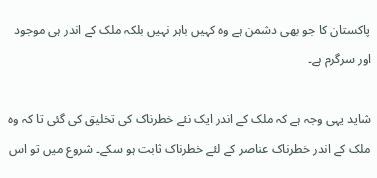پاکستان کا جو بھی دشمن ہے وہ کہیں باہر نہیں بلکہ ملک کے اندر ہی موجود اور سرگرم ہے۔

شاید یہی وجہ ہے کہ ملک کے اندر ایک نئے خطرناک کی تخلیق کی گئی تا کہ وہ ملک کے اندر خطرناک عناصر کے لئے خطرناک ثابت ہو سکے۔ شروع میں تو اس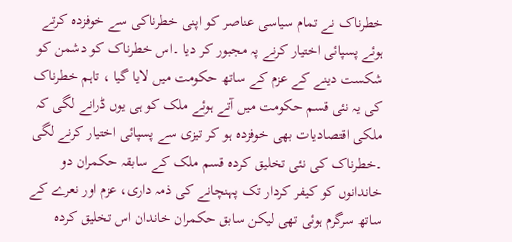خطرناک نے تمام سیاسی عناصر کو اپنی خطرناکی سے خوفزدہ کرتے ہوئے پسپائی اختیار کرنے پہ مجبور کر دیا ۔اس خطرناک کو دشمن کو شکست دینے کے عزم کے ساتھ حکومت میں لایا گیا ، تاہم خطرناک کی یہ نئی قسم حکومت میں آتے ہوئے ملک کو ہی یوں ڈرانے لگی کہ ملکی اقتصادیات بھی خوفزدہ ہو کر تیزی سے پسپائی اختیار کرنے لگی ۔خطرناک کی نئی تخلیق کردہ قسم ملک کے سابقہ حکمران دو خاندانوں کو کیفر کردار تک پہنچانے کی ذمہ داری، عزم اور نعرے کے ساتھ سرگرم ہوئی تھی لیکن سابق حکمران خاندان اس تخلیق کردہ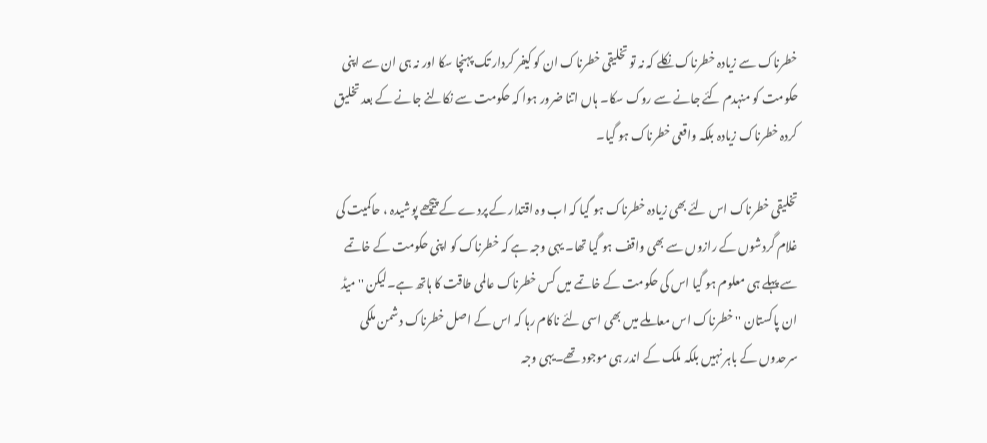خطرناک سے زیادہ خطرناک نکلے کہ نہ تو تخلیقی خطرناک ان کو کیفر کردار تک پہنچا سکا اور نہ ہی ان سے اپنی حکومت کو منہدم کئے جانے سے روک سکا۔ ہاں اتنا ضرور ہوا کہ حکومت سے نکالنے جانے کے بعد تخلیق کردہ خطرناک زیادہ بلکہ واقعی خطرناک ہو گیا۔

تخلیقی خطرناک اس لئے بھی زیادہ خطرناک ہو گیا کہ اب وہ اقتدار کے پردے کے پیچھے پوشیدہ ، حاکمیت کی غلام گردشوں کے رازوں سے بھی واقف ہو گیا تھا۔ یہی وجہ ہے کہ خطرناک کو اپنی حکومت کے خاتمے سے پہلے ہی معلوم ہو گیا اس کی حکومت کے خاتمے میں کس خطرناک عالمی طاقت کا ہاتھ ہے۔لیکن '' میڈ ان پاکستان '' خطرناک اس معاملے میں بھی اسی لئے ناکام رہا کہ اس کے اصل خطرناک دشمن ملکی سرحدوں کے باہر نہیں بلکہ ملک کے اندر ہی موجود تھے۔یہی وجہ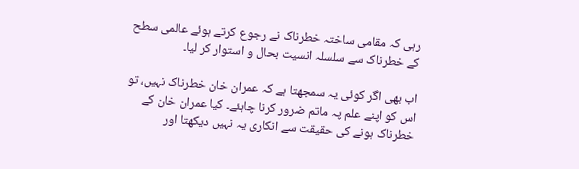رہی کہ مقامی ساختہ خطرناک نے رجوع کرتے ہوئے عالمی سطح کے خطرناک سے سلسلہ انسیت بحال و استوار کر لیا۔

اب بھی اگر کوئی یہ سمجھتا ہے کہ عمران خان خطرناک نہیں، تو اس کو اپنے علم پہ ماتم ضرور کرنا چاہئے۔ کیا عمران خان کے خطرناک ہونے کی حقیقت سے انکاری یہ نہیں دیکھتا اور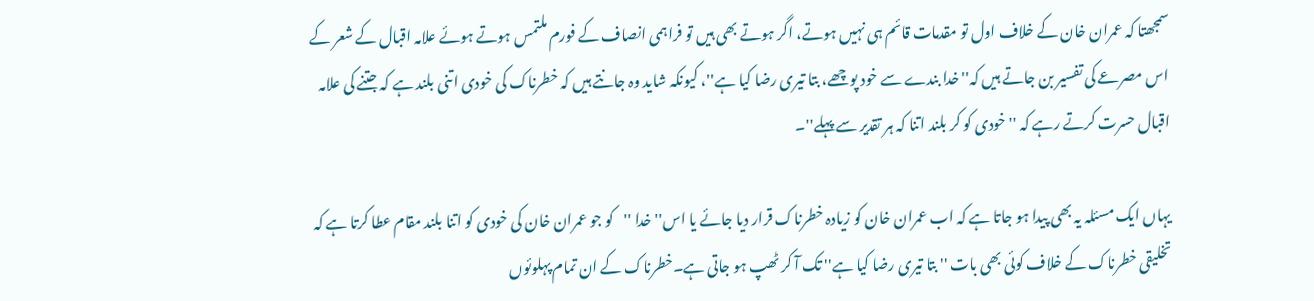سمجھتا کہ عمران خان کے خلاف اول تو مقدمات قائم ہی نہیں ہوتے، اگر ہوتے بھی ہیں تو فراہمی انصاف کے فورم ملتمس ہوتے ہوئے علامہ اقبال کے شعر کے اس مصرعے کی تفسیر بن جاتے ہیں کہ''خدا بندے سے خود پوچھے، بتا تیری رضا کیا ہے''، کیونکہ شاید وہ جانتے ہیں کہ خطرناک کی خودی اتنی بلند ہے کہ جتنے کی علامہ اقبال حسرت کرتے رہے کہ '' خودی کو کر بلند اتنا کہ ہر تقدیر سے پہلے''۔

یہاں ایک مسئلہ یہ بھی پیدا ہو جاتا ہے کہ اب عمران خان کو زیادہ خطرناک قرار دیا جائے یا اس'' خدا ''کو جو عمران خان کی خودی کو اتنا بلند مقام عطا کرتا ہے کہ تخلیقی خطرناک کے خلاف کوئی بھی بات '' بتا تیری رضا کیا ہے'' تک آ کر ٹھپ ہو جاتی ہے۔خطرناک کے ان تمام پہلوئوں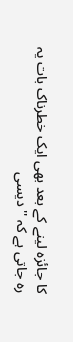کا جائزہ لینے کے بعد بھی ایک خطرناک بات یہ رہ جاتی ہے کہ '' دیسی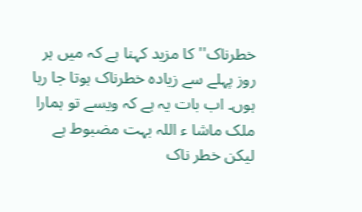خطرناک'' کا مزید کہنا ہے کہ میں ہر روز پہلے سے زیادہ خطرناک ہوتا جا رہا ہوں۔ اب بات یہ ہے کہ ویسے تو ہمارا ملک ماشا ء اللہ بہت مضبوط ہے لیکن خطر ناک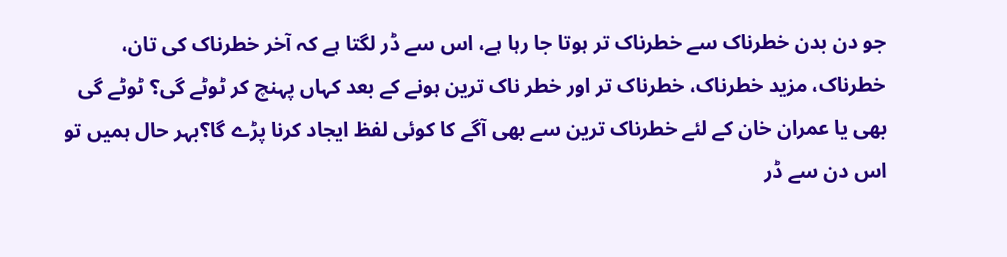جو دن بدن خطرناک سے خطرناک تر ہوتا جا رہا ہے، اس سے ڈر لگتا ہے کہ آخر خطرناک کی تان، خطرناک، مزید خطرناک، خطرناک تر اور خطر ناک ترین ہونے کے بعد کہاں پہنچ کر ٹوٹے گی؟ ٹوٹے گی بھی یا عمران خان کے لئے خطرناک ترین سے بھی آگے کا کوئی لفظ ایجاد کرنا پڑے گا؟بہر حال ہمیں تو اس دن سے ڈر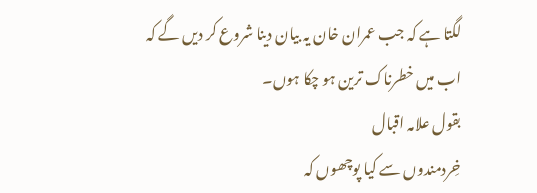لگتا ہے کہ جب عمران خان یہ بیان دینا شروع کر دیں گے کہ اب میں خطرناک ترین ہو چکا ہوں۔
بقول علامہ اقبال
خِردمندوں سے کیا پوچھوں کہ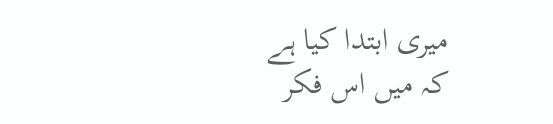میری ابتدا کیا ہے
کہ میں اس فکر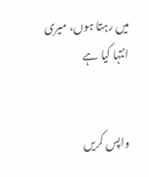میں رہتا ہوں، میری انتہا کیا ہے


واپس کریں